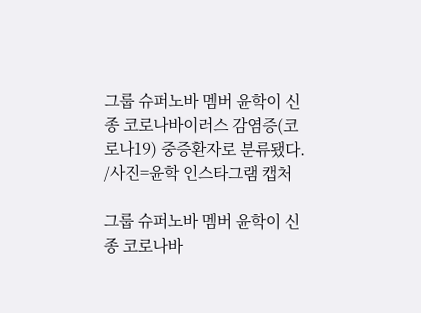그룹 슈퍼노바 멤버 윤학이 신종 코로나바이러스 감염증(코로나19) 중증환자로 분류됐다. /사진=윤학 인스타그램 캡처

그룹 슈퍼노바 멤버 윤학이 신종 코로나바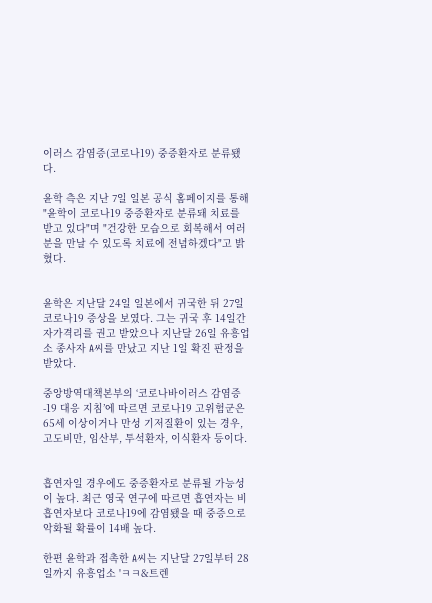이러스 감염증(코로나19) 중증환자로 분류됐다.

윤학 측은 지난 7일 일본 공식 홈페이지를 통해 "윤학이 코로나19 중증환자로 분류돼 치료를 받고 있다"며 "건강한 모습으로 회복해서 여러분을 만날 수 있도록 치료에 전념하겠다"고 밝혔다.


윤학은 지난달 24일 일본에서 귀국한 뒤 27일 코로나19 증상을 보였다. 그는 귀국 후 14일간 자가격리를 권고 받았으나 지난달 26일 유흥업소 종사자 A씨를 만났고 지난 1일 확진 판정을 받았다.

중앙방역대책본부의 ‘코로나바이러스 감염증-19 대응 지침’에 따르면 코로나19 고위험군은 65세 이상이거나 만성 기저질환이 있는 경우, 고도비만, 임산부, 투석환자, 이식환자 등이다.


흡연자일 경우에도 중증환자로 분류될 가능성이 높다. 최근 영국 연구에 따르면 흡연자는 비흡연자보다 코로나19에 감염됐을 때 중증으로 악화될 확률이 14배 높다.

한편 윤학과 접촉한 A씨는 지난달 27일부터 28일까지 유흥업소 'ㅋㅋ&트렌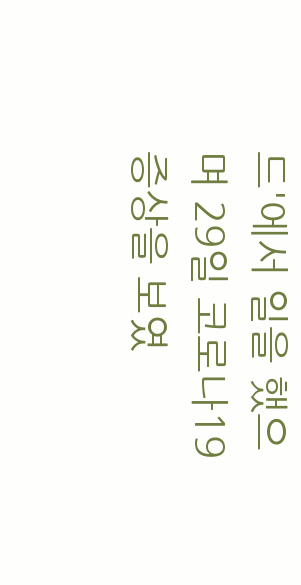드'에서 일을 했으며 29일 코로나19 증상을 보였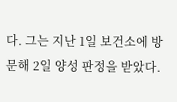다. 그는 지난 1일 보건소에 방문해 2일 양성 판정을 받았다.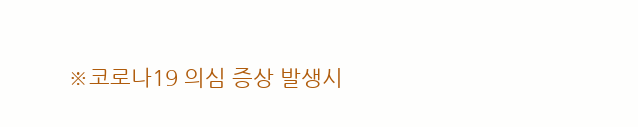※코로나19 의심 증상 발생시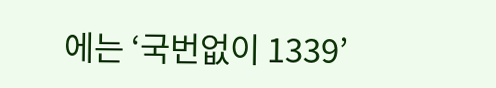에는 ‘국번없이 1339’